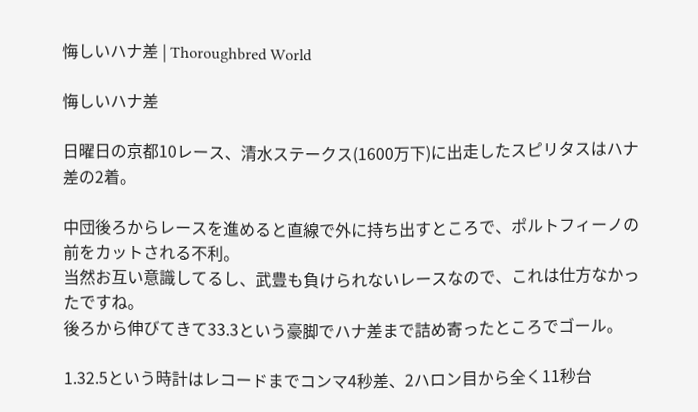悔しいハナ差 | Thoroughbred World

悔しいハナ差

日曜日の京都10レース、清水ステークス(1600万下)に出走したスピリタスはハナ差の2着。

中団後ろからレースを進めると直線で外に持ち出すところで、ポルトフィーノの前をカットされる不利。
当然お互い意識してるし、武豊も負けられないレースなので、これは仕方なかったですね。
後ろから伸びてきて33.3という豪脚でハナ差まで詰め寄ったところでゴール。

1.32.5という時計はレコードまでコンマ4秒差、2ハロン目から全く11秒台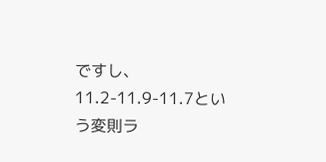ですし、11.2-11.9-11.7という変則ラ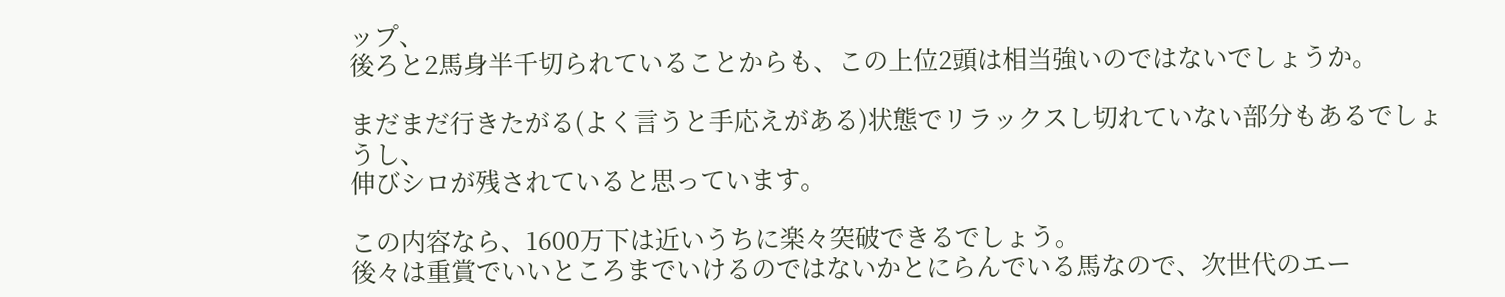ップ、
後ろと2馬身半千切られていることからも、この上位2頭は相当強いのではないでしょうか。

まだまだ行きたがる(よく言うと手応えがある)状態でリラックスし切れていない部分もあるでしょうし、
伸びシロが残されていると思っています。

この内容なら、1600万下は近いうちに楽々突破できるでしょう。
後々は重賞でいいところまでいけるのではないかとにらんでいる馬なので、次世代のエー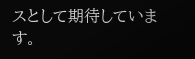スとして期待しています。